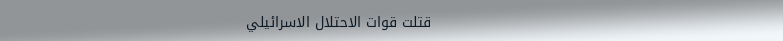قتلت قوات الاحتلال الاسرائيلي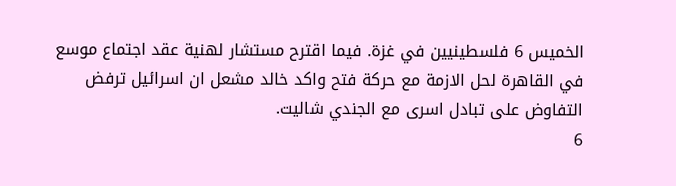الخميس 6 فلسطينيين في غزة. فيما اقترح مستشار لهنية عقد اجتماع موسع في القاهرة لحل الازمة مع حركة فتح واكد خالد مشعل ان اسرائيل ترفض التفاوض على تبادل اسرى مع الجندي شاليت.
6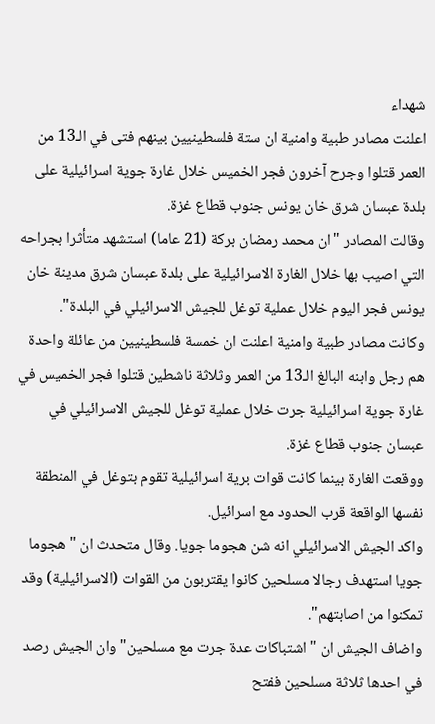شهداء
اعلنت مصادر طبية وامنية ان ستة فلسطينيين بينهم فتى في الـ13 من العمر قتلوا وجرح آخرون فجر الخميس خلال غارة جوية اسرائيلية على بلدة عبسان شرق خان يونس جنوب قطاع غزة.
وقالت المصادر "ان محمد رمضان بركة (21 عاما) استشهد متأثرا بجراحه التي اصيب بها خلال الغارة الاسرائيلية على بلدة عبسان شرق مدينة خان يونس فجر اليوم خلال عملية توغل للجيش الاسرائيلي في البلدة".
وكانت مصادر طبية وامنية اعلنت ان خمسة فلسطينيين من عائلة واحدة هم رجل وابنه البالغ الـ13 من العمر وثلاثة ناشطين قتلوا فجر الخميس في غارة جوية اسرائيلية جرت خلال عملية توغل للجيش الاسرائيلي في عبسان جنوب قطاع غزة.
ووقعت الغارة بينما كانت قوات برية اسرائيلية تقوم بتوغل في المنطقة نفسها الواقعة قرب الحدود مع اسرائيل.
واكد الجيش الاسرائيلي انه شن هجوما جويا. وقال متحدث ان "هجوما جويا استهدف رجالا مسلحين كانوا يقتربون من القوات (الاسرائيلية) وقد تمكنوا من اصابتهم".
واضاف الجيش ان "اشتباكات عدة جرت مع مسلحين" وان الجيش رصد في احدها ثلاثة مسلحين ففتح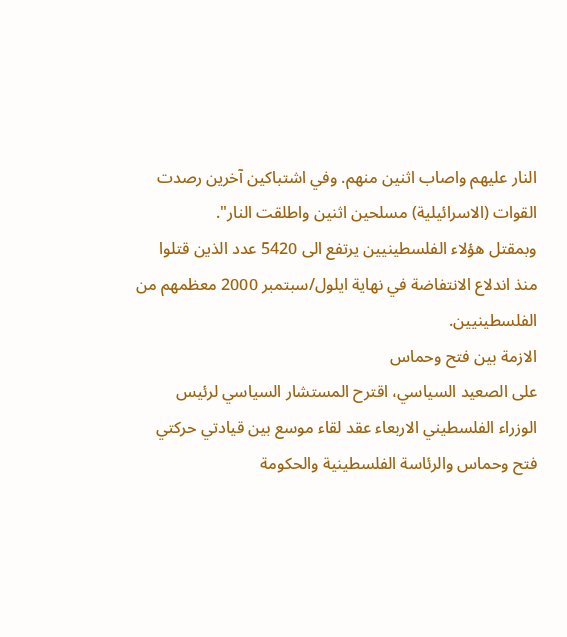النار عليهم واصاب اثنين منهم. وفي اشتباكين آخرين رصدت القوات (الاسرائيلية) مسلحين اثنين واطلقت النار".
وبمقتل هؤلاء الفلسطينيين يرتفع الى 5420 عدد الذين قتلوا منذ اندلاع الانتفاضة في نهاية ايلول/سبتمبر 2000 معظمهم من الفلسطينيين.
الازمة بين فتح وحماس
على الصعيد السياسي، اقترح المستشار السياسي لرئيس الوزراء الفلسطيني الاربعاء عقد لقاء موسع بين قيادتي حركتي فتح وحماس والرئاسة الفلسطينية والحكومة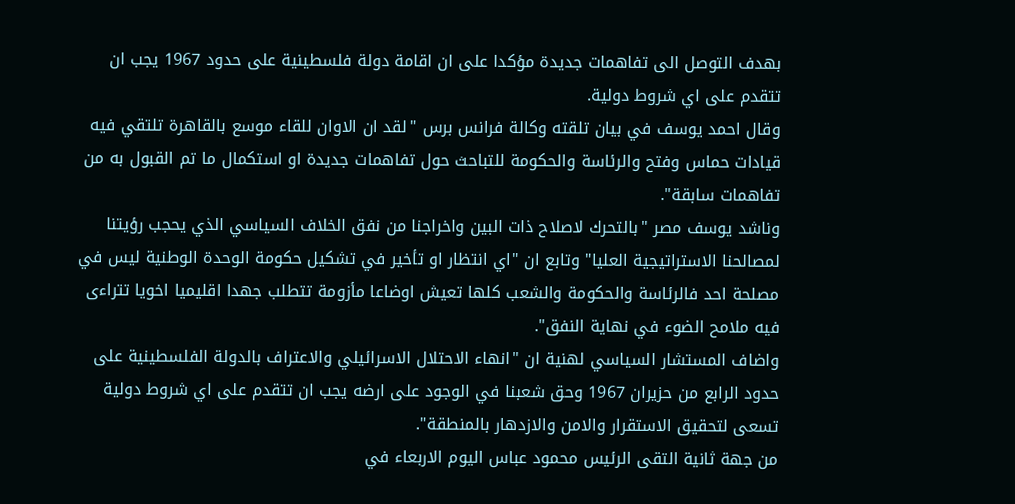بهدف التوصل الى تفاهمات جديدة مؤكدا على ان اقامة دولة فلسطينية على حدود 1967 يجب ان تتقدم على اي شروط دولية.
وقال احمد يوسف في بيان تلقته وكالة فرانس برس "لقد ان الاوان للقاء موسع بالقاهرة تلتقي فيه قيادات حماس وفتح والرئاسة والحكومة للتباحث حول تفاهمات جديدة او استكمال ما تم القبول به من تفاهمات سابقة".
وناشد يوسف مصر "بالتحرك لاصلاح ذات البين واخراجنا من نفق الخلاف السياسي الذي يحجب رؤيتنا لمصالحنا الاستراتيجية العليا" وتابع ان "اي انتظار او تأخير في تشكيل حكومة الوحدة الوطنية ليس في مصلحة احد فالرئاسة والحكومة والشعب كلها تعيش اوضاعا مأزومة تتطلب جهدا اقليميا اخويا تتراءى فيه ملامح الضوء في نهاية النفق".
واضاف المستشار السياسي لهنية ان "انهاء الاحتلال الاسرائيلي والاعتراف بالدولة الفلسطينية على حدود الرابع من حزيران 1967 وحق شعبنا في الوجود على ارضه يجب ان تتقدم على اي شروط دولية تسعى لتحقيق الاستقرار والامن والازدهار بالمنطقة".
من جهة ثانية التقى الرئيس محمود عباس اليوم الاربعاء في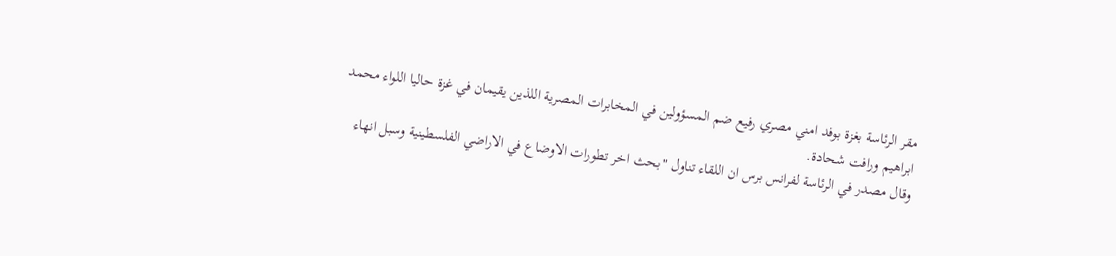مقر الرئاسة بغزة بوفد امني مصري رفيع ضم المسؤولين في المخابرات المصرية اللذين يقيمان في غزة حاليا اللواء محمد ابراهيم ورافت شحادة.
وقال مصدر في الرئاسة لفرانس برس ان اللقاء تناول "بحث اخر تطورات الاوضاع في الاراضي الفلسطينية وسبل انهاء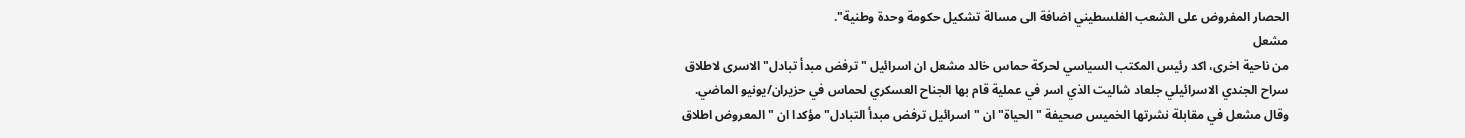الحصار المفروض على الشعب الفلسطيني اضافة الى مسالة تشكيل حكومة وحدة وطنية".
مشعل
من ناحية اخرى، اكد رئيس المكتب السياسي لحركة حماس خالد مشعل ان اسرائيل "ترفض مبدأ تبادل" الاسرى لاطلاق سراح الجندي الاسرائيلي جلعاد شاليت الذي اسر في عملية قام بها الجناح العسكري لحماس في حزيران/يونيو الماضي.
وقال مشعل في مقابلة نشرتها الخميس صحيفة "الحياة" ان "اسرائيل ترفض مبدأ التبادل" مؤكدا ان "المعروض اطلاق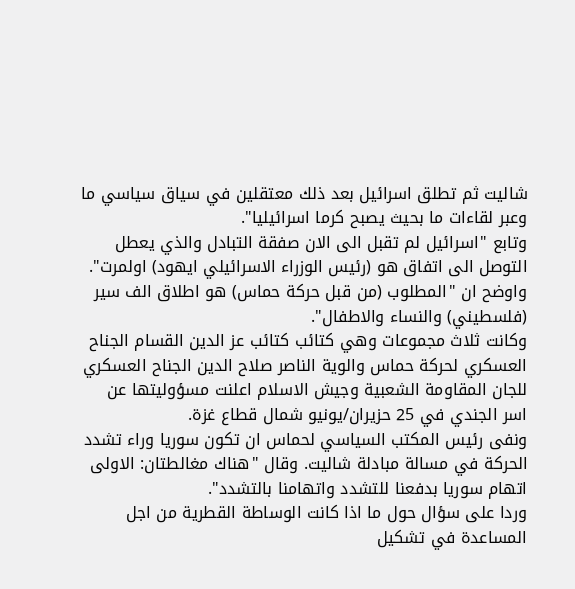شاليت ثم تطلق اسرائيل بعد ذلك معتقلين في سياق سياسي ما وعبر لقاءات ما بحيث يصبح كرما اسرائيليا".
وتابع "اسرائيل لم تقبل الى الان صفقة التبادل والذي يعطل التوصل الى اتفاق هو (رئيس الوزراء الاسرائيلي ايهود) اولمرت". واوضح ان "المطلوب (من قبل حركة حماس) هو اطلاق الف سير (فلسطيني) والنساء والاطفال".
وكانت ثلاث مجموعات وهي كتائب كتائب عز الدين القسام الجناح العسكري لحركة حماس والوية الناصر صلاح الدين الجناح العسكري للجان المقاومة الشعبية وجيش الاسلام اعلنت مسؤوليتها عن اسر الجندي في 25 حزيران/يونيو شمال قطاع غزة.
ونفى رئيس المكتب السياسي لحماس ان تكون سوريا وراء تشدد الحركة في مسالة مبادلة شاليت. وقال "هناك مغالطتان: الاولى اتهام سوريا بدفعنا للتشدد واتهامنا بالتشدد".
وردا على سؤال حول ما اذا كانت الوساطة القطرية من اجل المساعدة في تشكيل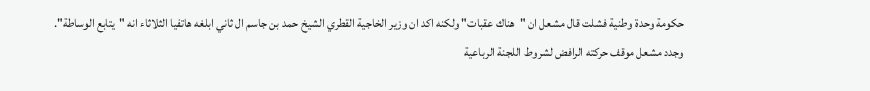حكومة وحدة وطنية فشلت قال مشعل ان "هناك عقبات" ولكنه اكد ان وزير الخاجية القطري الشيخ حمد بن جاسم ال ثاني ابلغه هاتفيا الثلاثاء انه "يتابع الوساطة".
وجدد مشعل موقف حركته الرافض لشروط اللجنة الرباعية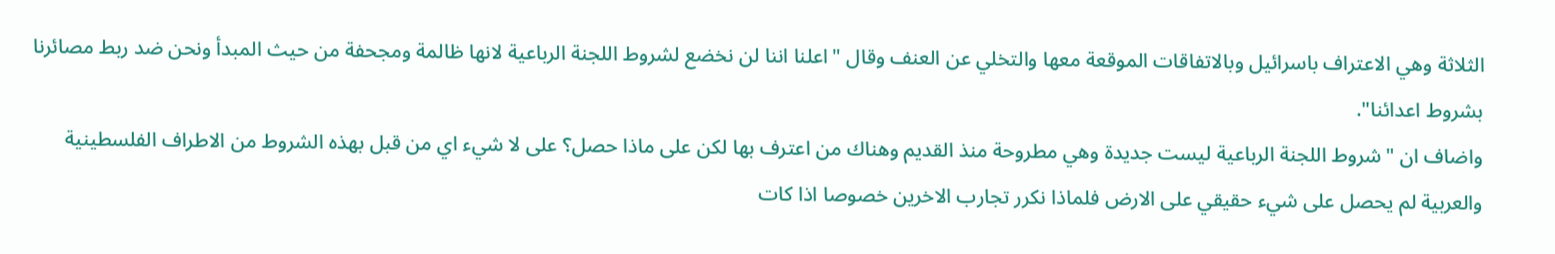الثلاثة وهي الاعتراف باسرائيل وبالاتفاقات الموقعة معها والتخلي عن العنف وقال "اعلنا اننا لن نخضع لشروط اللجنة الرباعية لانها ظالمة ومجحفة من حيث المبدأ ونحن ضد ربط مصائرنا بشروط اعدائنا".
واضاف ان "شروط اللجنة الرباعية ليست جديدة وهي مطروحة منذ القديم وهناك من اعترف بها لكن على ماذا حصل؟ على لا شيء اي من قبل بهذه الشروط من الاطراف الفلسطينية والعربية لم يحصل على شيء حقيقي على الارض فلماذا نكرر تجارب الاخرين خصوصا اذا كات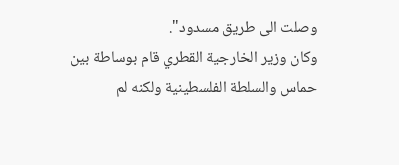وصلت الى طريق مسدود".
وكان وزير الخارجية القطري قام بوساطة بين حماس والسلطة الفلسطينية ولكنه لم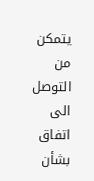يتمكن من التوصل الى اتفاق بشأن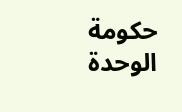حكومة الوحدة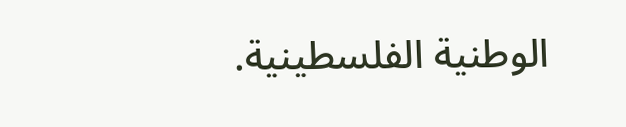الوطنية الفلسطينية.